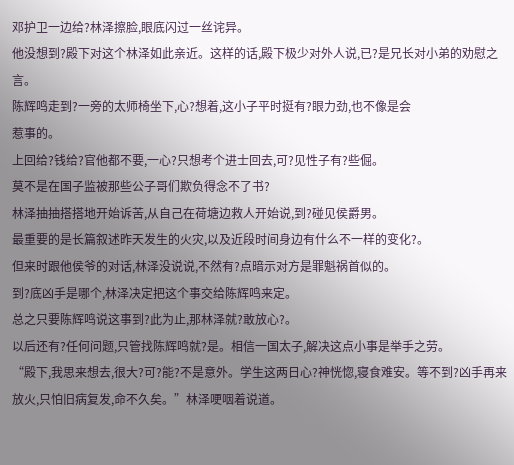邓护卫一边给?林泽擦脸,眼底闪过一丝诧异。
他没想到?殿下对这个林泽如此亲近。这样的话,殿下极少对外人说,已?是兄长对小弟的劝慰之言。
陈辉鸣走到?一旁的太师椅坐下,心?想着,这小子平时挺有?眼力劲,也不像是会
惹事的。
上回给?钱给?官他都不要,一心?只想考个进士回去,可?见性子有?些倔。
莫不是在国子监被那些公子哥们欺负得念不了书?
林泽抽抽搭搭地开始诉苦,从自己在荷塘边救人开始说,到?碰见侯爵男。
最重要的是长篇叙述昨天发生的火灾,以及近段时间身边有什么不一样的变化?。
但来时跟他侯爷的对话,林泽没说说,不然有?点暗示对方是罪魁祸首似的。
到?底凶手是哪个,林泽决定把这个事交给陈辉鸣来定。
总之只要陈辉鸣说这事到?此为止,那林泽就?敢放心?。
以后还有?任何问题,只管找陈辉鸣就?是。相信一国太子,解决这点小事是举手之劳。
“殿下,我思来想去,很大?可?能?不是意外。学生这两日心?神恍惚,寝食难安。等不到?凶手再来放火,只怕旧病复发,命不久矣。”林泽哽咽着说道。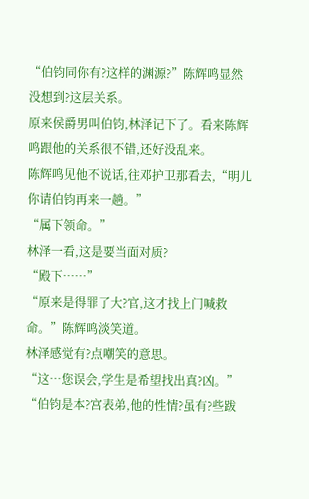“伯钧同你有?这样的渊源?”陈辉鸣显然没想到?这层关系。
原来侯爵男叫伯钧,林泽记下了。看来陈辉鸣跟他的关系很不错,还好没乱来。
陈辉鸣见他不说话,往邓护卫那看去,“明儿你请伯钧再来一趟。”
“属下领命。”
林泽一看,这是要当面对质?
“殿下……”
“原来是得罪了大?官,这才找上门喊救命。”陈辉鸣淡笑道。
林泽感觉有?点嘲笑的意思。
“这…您误会,学生是希望找出真?凶。”
“伯钧是本?宫表弟,他的性情?虽有?些跋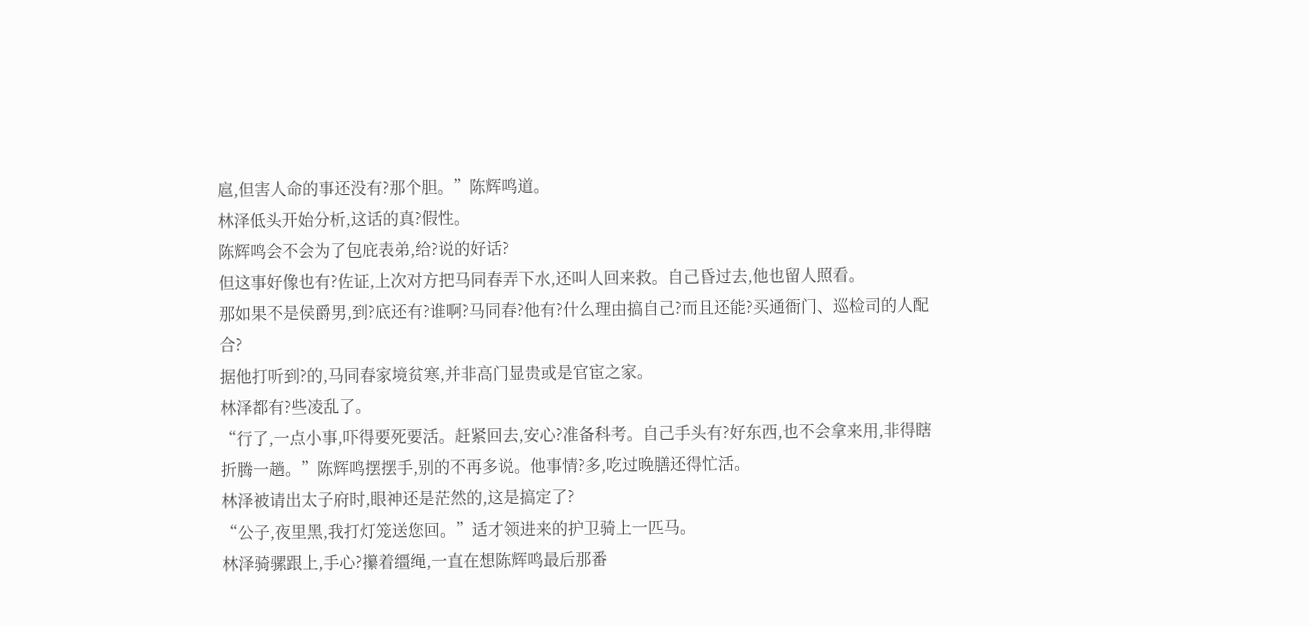扈,但害人命的事还没有?那个胆。”陈辉鸣道。
林泽低头开始分析,这话的真?假性。
陈辉鸣会不会为了包庇表弟,给?说的好话?
但这事好像也有?佐证,上次对方把马同春弄下水,还叫人回来救。自己昏过去,他也留人照看。
那如果不是侯爵男,到?底还有?谁啊?马同春?他有?什么理由搞自己?而且还能?买通衙门、巡检司的人配合?
据他打听到?的,马同春家境贫寒,并非高门显贵或是官宦之家。
林泽都有?些凌乱了。
“行了,一点小事,吓得要死要活。赶紧回去,安心?准备科考。自己手头有?好东西,也不会拿来用,非得瞎折腾一趟。”陈辉鸣摆摆手,别的不再多说。他事情?多,吃过晚膳还得忙活。
林泽被请出太子府时,眼神还是茫然的,这是搞定了?
“公子,夜里黑,我打灯笼送您回。”适才领进来的护卫骑上一匹马。
林泽骑骡跟上,手心?攥着缰绳,一直在想陈辉鸣最后那番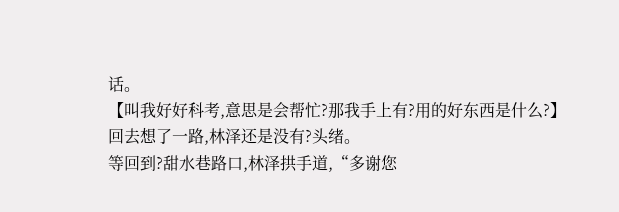话。
【叫我好好科考,意思是会帮忙?那我手上有?用的好东西是什么?】
回去想了一路,林泽还是没有?头绪。
等回到?甜水巷路口,林泽拱手道,“多谢您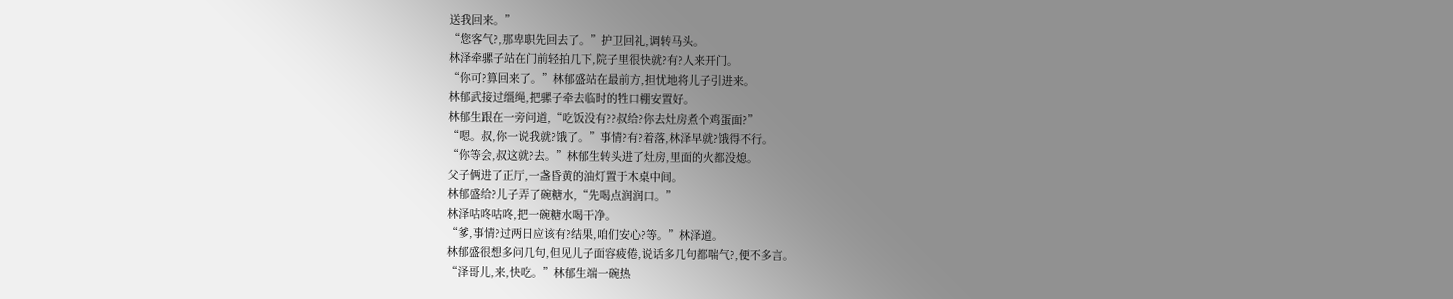送我回来。”
“您客气?,那卑职先回去了。”护卫回礼,调转马头。
林泽牵骡子站在门前轻拍几下,院子里很快就?有?人来开门。
“你可?算回来了。”林郁盛站在最前方,担忧地将儿子引进来。
林郁武接过缰绳,把骡子牵去临时的牲口棚安置好。
林郁生跟在一旁问道,“吃饭没有??叔给?你去灶房煮个鸡蛋面?”
“嗯。叔,你一说我就?饿了。”事情?有?着落,林泽早就?饿得不行。
“你等会,叔这就?去。”林郁生转头进了灶房,里面的火都没熄。
父子俩进了正厅,一盏昏黄的油灯置于木桌中间。
林郁盛给?儿子弄了碗糖水,“先喝点润润口。”
林泽咕咚咕咚,把一碗糖水喝干净。
“爹,事情?过两日应该有?结果,咱们安心?等。”林泽道。
林郁盛很想多问几句,但见儿子面容疲倦,说话多几句都喘气?,便不多言。
“泽哥儿,来,快吃。”林郁生端一碗热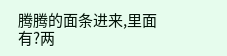腾腾的面条进来,里面有?两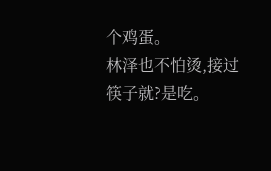个鸡蛋。
林泽也不怕烫,接过筷子就?是吃。